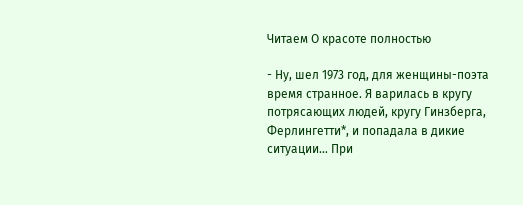Читаем О красоте полностью

- Ну, шел 1973 год, для женщины-поэта время странное. Я варилась в кругу потрясающих людей, кругу Гинзберга, Ферлингетти*, и попадала в дикие ситуации… При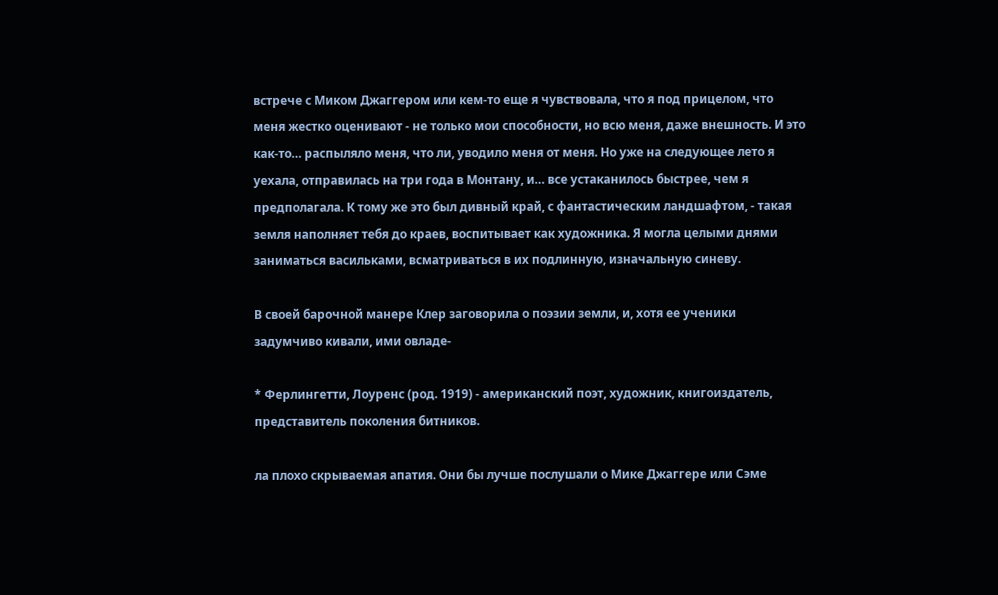встрече с Миком Джаггером или кем-то еще я чувствовала, что я под прицелом, что меня жестко оценивают - не только мои способности, но всю меня, даже внешность. И это как-то… распыляло меня, что ли, уводило меня от меня. Но уже на следующее лето я уехала, отправилась на три года в Монтану, и… все устаканилось быстрее, чем я предполагала. К тому же это был дивный край, с фантастическим ландшафтом, - такая земля наполняет тебя до краев, воспитывает как художника. Я могла целыми днями заниматься васильками, всматриваться в их подлинную, изначальную синеву.

В своей барочной манере Клер заговорила о поэзии земли, и, хотя ее ученики задумчиво кивали, ими овладе-

* Ферлингетти, Лоуренс (род. 1919) - американский поэт, художник, книгоиздатель, представитель поколения битников.

ла плохо скрываемая апатия. Они бы лучше послушали о Мике Джаггере или Сэме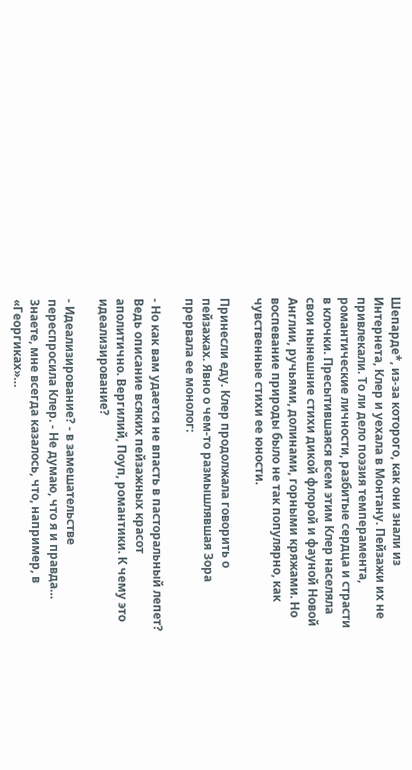Шепарде*, из-за которого, как они знали из Интернета, Клер и уехала в Монтану. Пейзажи их не привлекали. То ли дело поэзия темперамента, романтические личности, разбитые сердца и страсти в клочки. Пресытившаяся всем этим Клер населяла свои нынешние стихи дикой флорой и фауной Новой Англии, ручьями, долинами, горными кряжами. Но воспевание природы было не так популярно, как чувственные стихи ее юности.

Принесли еду. Клер продолжала говорить о пейзажах. Явно о чем-то размышлявшая Зора прервала ее монолог:

- Но как вам удается не впасть в пасторальный лепет? Ведь описание всяких пейзажных красот аполитично. Вергилий, Поуп, романтики. К чему это идеализирование?

- Идеализирование? - в замешательстве переспросила Клер. - Не думаю, что я и правда… Знаете, мне всегда казалось, что, например, в «Георгиках»…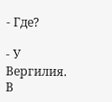- Где?

- У Вергилия. В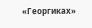«Георгиках»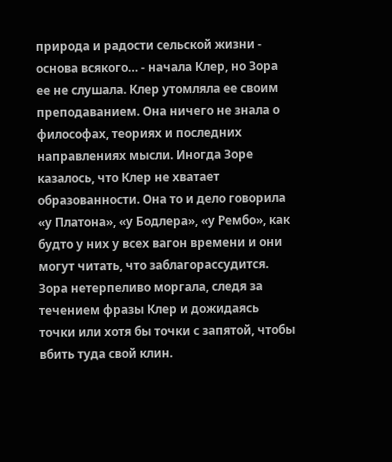природа и радости сельской жизни - основа всякого… - начала Клер, но Зора ее не слушала. Клер утомляла ее своим преподаванием. Она ничего не знала о философах, теориях и последних направлениях мысли. Иногда Зоре казалось, что Клер не хватает образованности. Она то и дело говорила «у Платона», «у Бодлера», «у Рембо», как будто у них у всех вагон времени и они могут читать, что заблагорассудится. Зора нетерпеливо моргала, следя за течением фразы Клер и дожидаясь точки или хотя бы точки с запятой, чтобы вбить туда свой клин.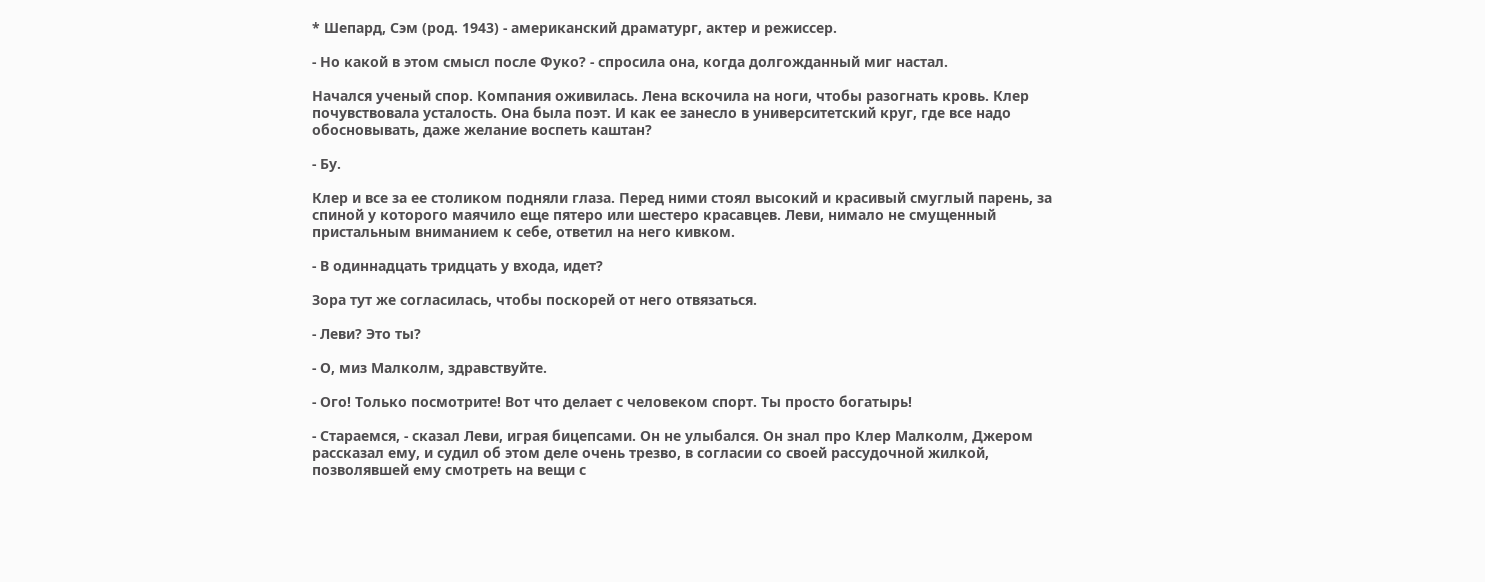* Шепард, Сэм (род. 1943) - американский драматург, актер и режиссер.

- Но какой в этом смысл после Фуко? - спросила она, когда долгожданный миг настал.

Начался ученый спор. Компания оживилась. Лена вскочила на ноги, чтобы разогнать кровь. Клер почувствовала усталость. Она была поэт. И как ее занесло в университетский круг, где все надо обосновывать, даже желание воспеть каштан?

- Бу.

Клер и все за ее столиком подняли глаза. Перед ними стоял высокий и красивый смуглый парень, за спиной у которого маячило еще пятеро или шестеро красавцев. Леви, нимало не смущенный пристальным вниманием к себе, ответил на него кивком.

- В одиннадцать тридцать у входа, идет?

Зора тут же согласилась, чтобы поскорей от него отвязаться.

- Леви? Это ты?

- О, миз Малколм, здравствуйте.

- Ого! Только посмотрите! Вот что делает с человеком спорт. Ты просто богатырь!

- Стараемся, - сказал Леви, играя бицепсами. Он не улыбался. Он знал про Клер Малколм, Джером рассказал ему, и судил об этом деле очень трезво, в согласии со своей рассудочной жилкой, позволявшей ему смотреть на вещи с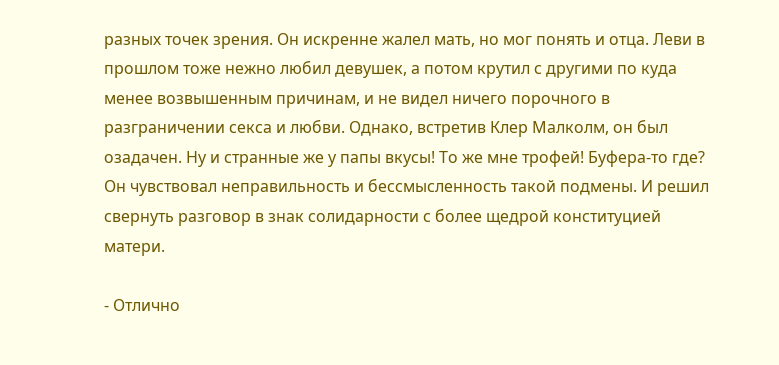разных точек зрения. Он искренне жалел мать, но мог понять и отца. Леви в прошлом тоже нежно любил девушек, а потом крутил с другими по куда менее возвышенным причинам, и не видел ничего порочного в разграничении секса и любви. Однако, встретив Клер Малколм, он был озадачен. Ну и странные же у папы вкусы! То же мне трофей! Буфера-то где? Он чувствовал неправильность и бессмысленность такой подмены. И решил свернуть разговор в знак солидарности с более щедрой конституцией матери.

- Отлично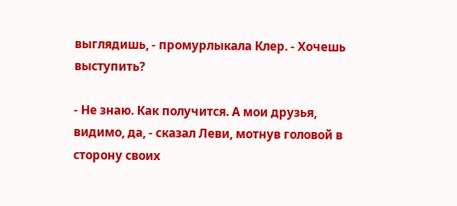выглядишь, - промурлыкала Клер. - Хочешь выступить?

- Не знаю. Как получится. А мои друзья, видимо, да, - сказал Леви, мотнув головой в сторону своих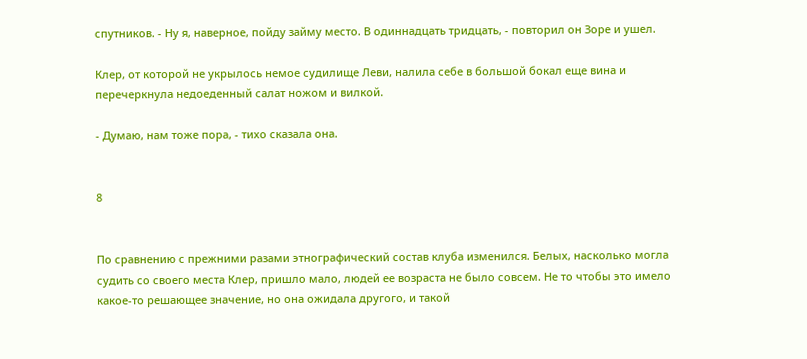спутников. - Ну я, наверное, пойду займу место. В одиннадцать тридцать, - повторил он Зоре и ушел.

Клер, от которой не укрылось немое судилище Леви, налила себе в большой бокал еще вина и перечеркнула недоеденный салат ножом и вилкой.

- Думаю, нам тоже пора, - тихо сказала она.


8


По сравнению с прежними разами этнографический состав клуба изменился. Белых, насколько могла судить со своего места Клер, пришло мало, людей ее возраста не было совсем. Не то чтобы это имело какое-то решающее значение, но она ожидала другого, и такой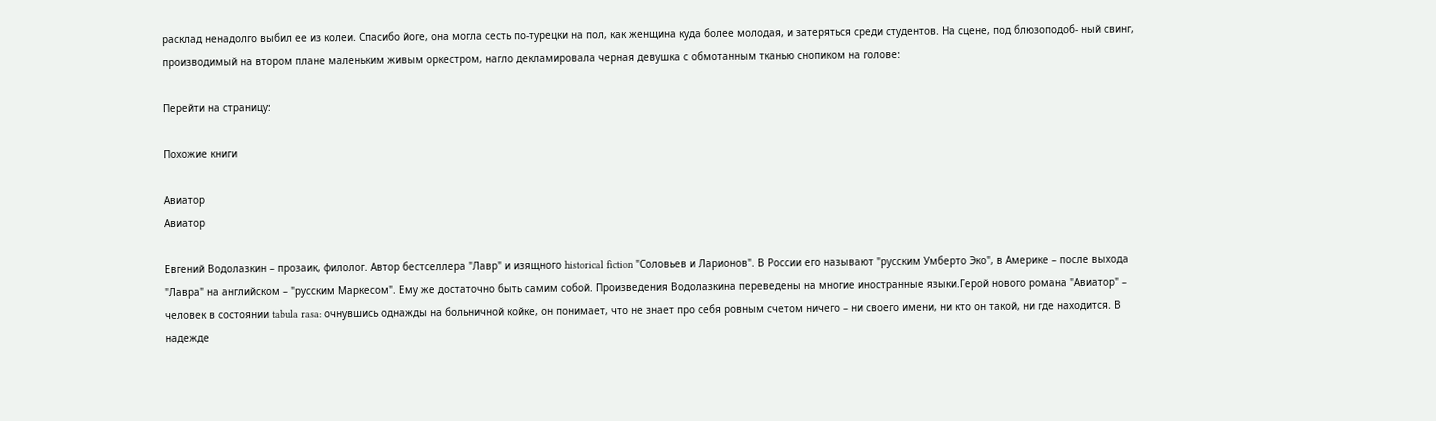расклад ненадолго выбил ее из колеи. Спасибо йоге, она могла сесть по-турецки на пол, как женщина куда более молодая, и затеряться среди студентов. На сцене, под блюзоподоб- ный свинг, производимый на втором плане маленьким живым оркестром, нагло декламировала черная девушка с обмотанным тканью снопиком на голове:

Перейти на страницу:

Похожие книги

Авиатор
Авиатор

Евгений Водолазкин – прозаик, филолог. Автор бестселлера "Лавр" и изящного historical fiction "Соловьев и Ларионов". В России его называют "русским Умберто Эко", в Америке – после выхода "Лавра" на английском – "русским Маркесом". Ему же достаточно быть самим собой. Произведения Водолазкина переведены на многие иностранные языки.Герой нового романа "Авиатор" – человек в состоянии tabula rasa: очнувшись однажды на больничной койке, он понимает, что не знает про себя ровным счетом ничего – ни своего имени, ни кто он такой, ни где находится. В надежде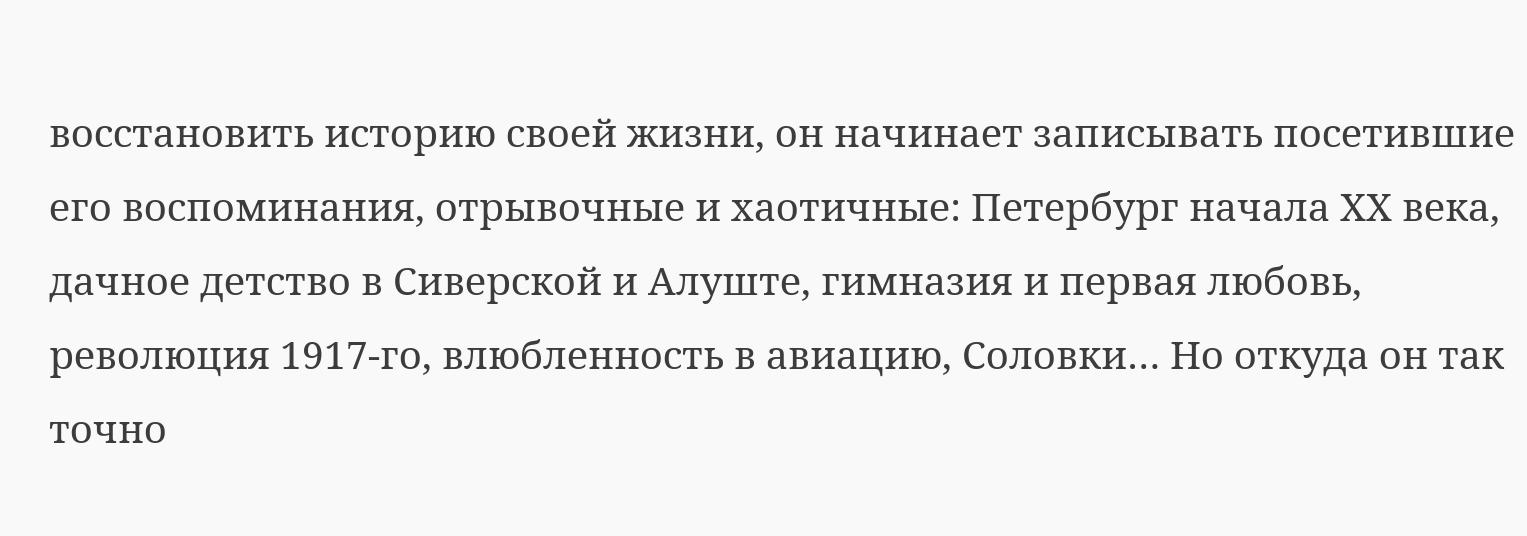восстановить историю своей жизни, он начинает записывать посетившие его воспоминания, отрывочные и хаотичные: Петербург начала ХХ века, дачное детство в Сиверской и Алуште, гимназия и первая любовь, революция 1917-го, влюбленность в авиацию, Соловки… Но откуда он так точно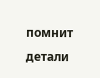помнит детали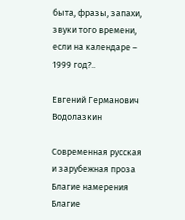быта, фразы, запахи, звуки того времени, если на календаре – 1999 год?..

Евгений Германович Водолазкин

Современная русская и зарубежная проза
Благие намерения
Благие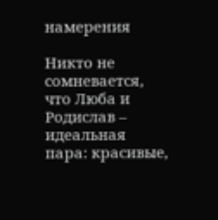намерения

Никто не сомневается, что Люба и Родислав – идеальная пара: красивые,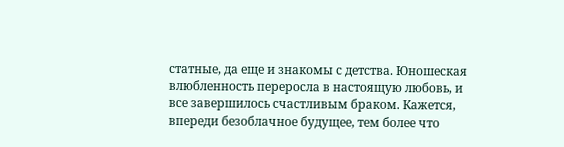статные, да еще и знакомы с детства. Юношеская влюбленность переросла в настоящую любовь, и все завершилось счастливым браком. Кажется, впереди безоблачное будущее, тем более что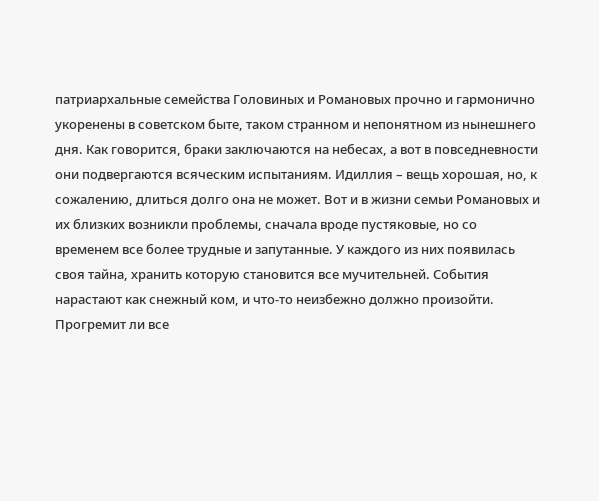патриархальные семейства Головиных и Романовых прочно и гармонично укоренены в советском быте, таком странном и непонятном из нынешнего дня. Как говорится, браки заключаются на небесах, а вот в повседневности они подвергаются всяческим испытаниям. Идиллия – вещь хорошая, но, к сожалению, длиться долго она не может. Вот и в жизни семьи Романовых и их близких возникли проблемы, сначала вроде пустяковые, но со временем все более трудные и запутанные. У каждого из них появилась своя тайна, хранить которую становится все мучительней. События нарастают как снежный ком, и что-то неизбежно должно произойти. Прогремит ли все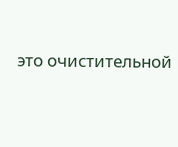это очистительной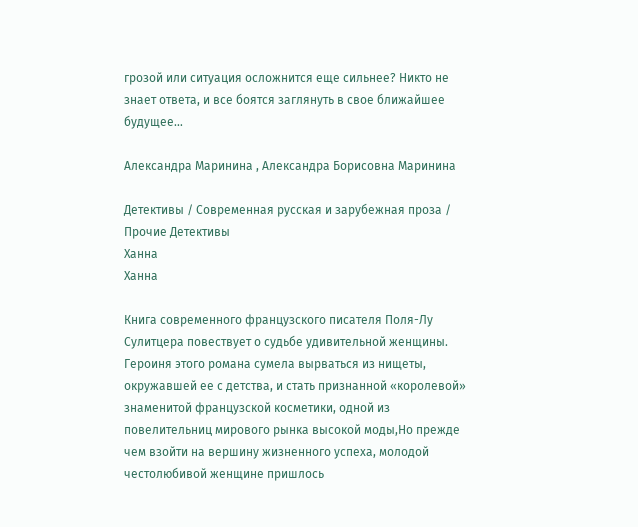грозой или ситуация осложнится еще сильнее? Никто не знает ответа, и все боятся заглянуть в свое ближайшее будущее…

Александра Маринина , Александра Борисовна Маринина

Детективы / Современная русская и зарубежная проза / Прочие Детективы
Ханна
Ханна

Книга современного французского писателя Поля-Лу Сулитцера повествует о судьбе удивительной женщины. Героиня этого романа сумела вырваться из нищеты, окружавшей ее с детства, и стать признанной «королевой» знаменитой французской косметики, одной из повелительниц мирового рынка высокой моды,Но прежде чем взойти на вершину жизненного успеха, молодой честолюбивой женщине пришлось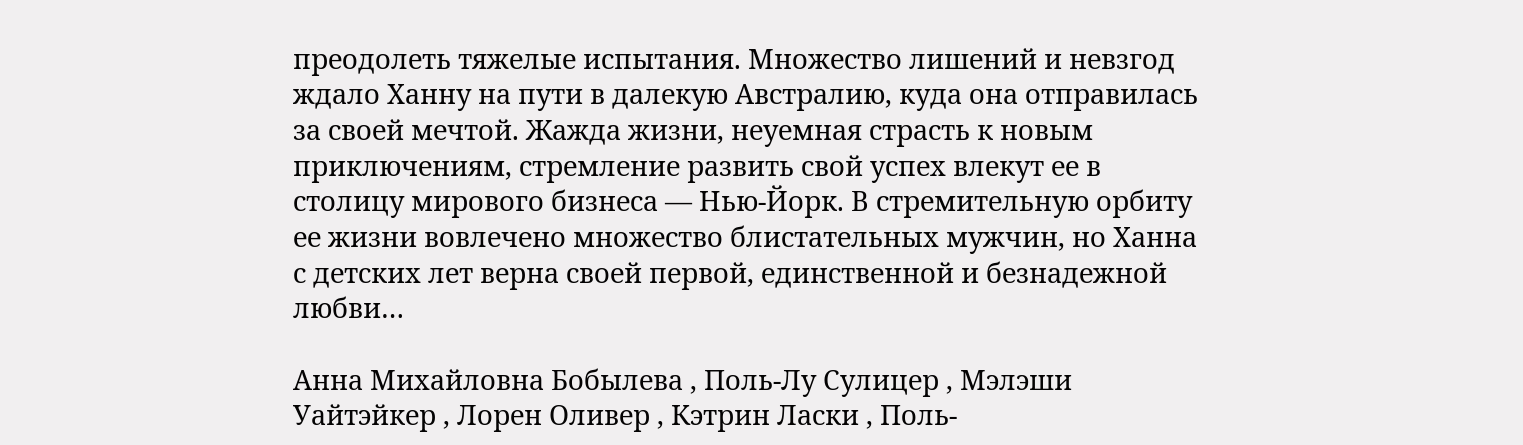преодолеть тяжелые испытания. Множество лишений и невзгод ждало Ханну на пути в далекую Австралию, куда она отправилась за своей мечтой. Жажда жизни, неуемная страсть к новым приключениям, стремление развить свой успех влекут ее в столицу мирового бизнеса — Нью-Йорк. В стремительную орбиту ее жизни вовлечено множество блистательных мужчин, но Ханна с детских лет верна своей первой, единственной и безнадежной любви…

Анна Михайловна Бобылева , Поль-Лу Сулицер , Мэлэши Уайтэйкер , Лорен Оливер , Кэтрин Ласки , Поль-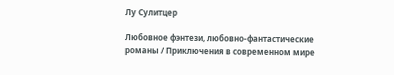Лу Сулитцер

Любовное фэнтези, любовно-фантастические романы / Приключения в современном мире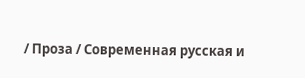/ Проза / Современная русская и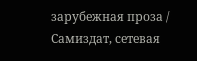зарубежная проза / Самиздат, сетевая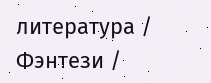литература / Фэнтези /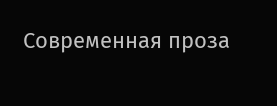Современная проза